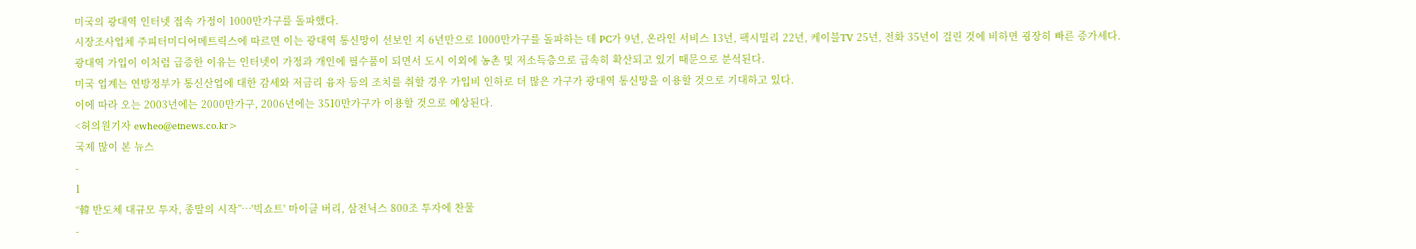미국의 광대역 인터넷 접속 가정이 1000만가구를 돌파했다.
시장조사업체 주피터미디어메트릭스에 따르면 이는 광대역 통신망이 선보인 지 6년만으로 1000만가구를 돌파하는 데 PC가 9년, 온라인 서비스 13년, 팩시밀리 22년, 케이블TV 25년, 전화 35년이 걸린 것에 비하면 굉장히 빠른 증가세다.
광대역 가입이 이처럼 급증한 이유는 인터넷이 가정과 개인에 필수품이 되면서 도시 이외에 농촌 및 저소득층으로 급속히 확산되고 있기 때문으로 분석된다.
미국 업계는 연방정부가 통신산업에 대한 감세와 저금리 융자 등의 조치를 취할 경우 가입비 인하로 더 많은 가구가 광대역 통신망을 이용할 것으로 기대하고 있다.
이에 따라 오는 2003년에는 2000만가구, 2006년에는 3510만가구가 이용할 것으로 예상된다.
<허의원기자 ewheo@etnews.co.kr>
국제 많이 본 뉴스
-
1
“韓 반도체 대규모 투자, 종말의 시작”…'빅쇼트' 마이클 버리, 삼전닉스 800조 투자에 찬물
-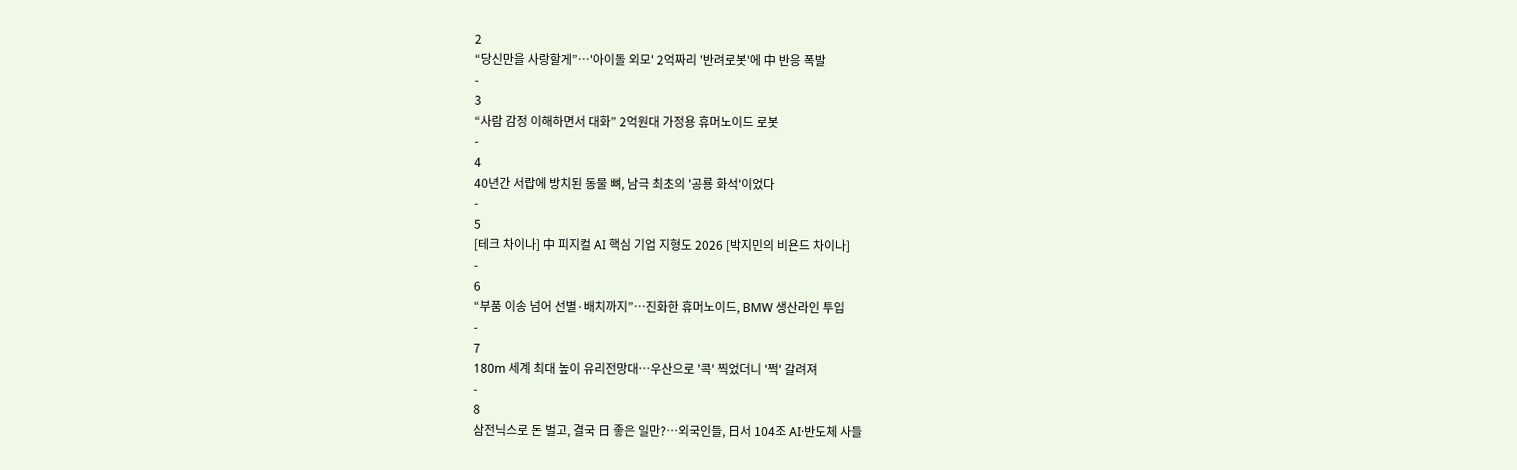2
“당신만을 사랑할게”…'아이돌 외모' 2억짜리 '반려로봇'에 中 반응 폭발
-
3
“사람 감정 이해하면서 대화” 2억원대 가정용 휴머노이드 로봇
-
4
40년간 서랍에 방치된 동물 뼈, 남극 최초의 '공룡 화석'이었다
-
5
[테크 차이나] 中 피지컬 AI 핵심 기업 지형도 2026 [박지민의 비욘드 차이나]
-
6
“부품 이송 넘어 선별·배치까지”…진화한 휴머노이드, BMW 생산라인 투입
-
7
180m 세계 최대 높이 유리전망대…우산으로 '콕' 찍었더니 '쩍' 갈려져
-
8
삼전닉스로 돈 벌고, 결국 日 좋은 일만?…외국인들, 日서 104조 AI·반도체 사들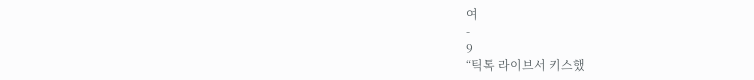여
-
9
“틱톡 라이브서 키스했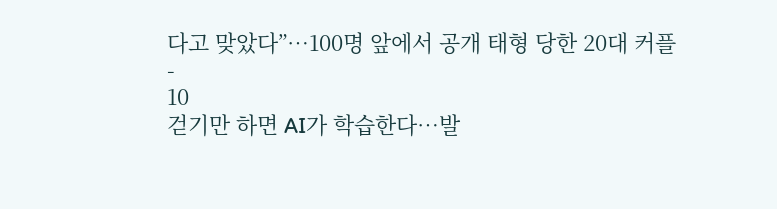다고 맞았다”…100명 앞에서 공개 태형 당한 20대 커플
-
10
걷기만 하면 AI가 학습한다…발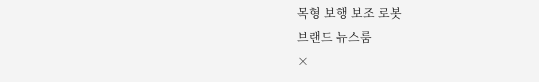목형 보행 보조 로봇
브랜드 뉴스룸
×